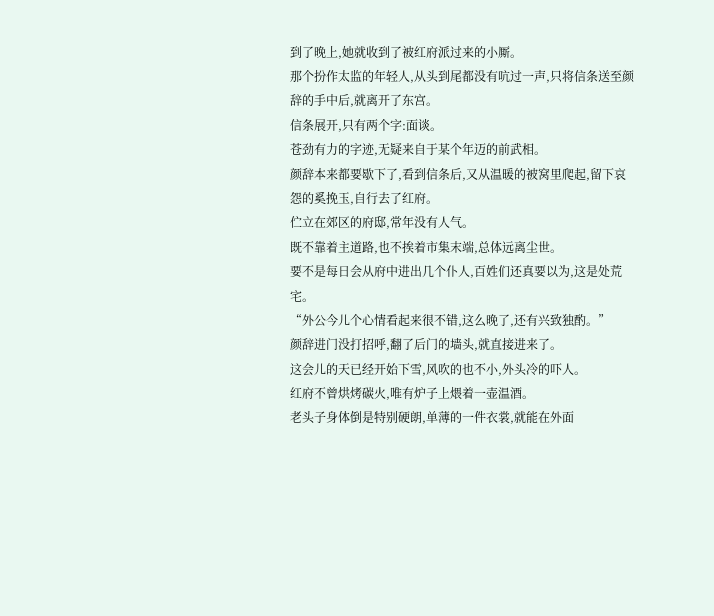到了晚上,她就收到了被红府派过来的小厮。
那个扮作太监的年轻人,从头到尾都没有吭过一声,只将信条送至颜辞的手中后,就离开了东宫。
信条展开,只有两个字:面谈。
苍劲有力的字迹,无疑来自于某个年迈的前武相。
颜辞本来都要歇下了,看到信条后,又从温暖的被窝里爬起,留下哀怨的奚挽玉,自行去了红府。
伫立在郊区的府邸,常年没有人气。
既不靠着主道路,也不挨着市集末端,总体远离尘世。
要不是每日会从府中进出几个仆人,百姓们还真要以为,这是处荒宅。
“外公今儿个心情看起来很不错,这么晚了,还有兴致独酌。”
颜辞进门没打招呼,翻了后门的墙头,就直接进来了。
这会儿的天已经开始下雪,风吹的也不小,外头冷的吓人。
红府不曾烘烤碳火,唯有炉子上煨着一壶温酒。
老头子身体倒是特别硬朗,单薄的一件衣裳,就能在外面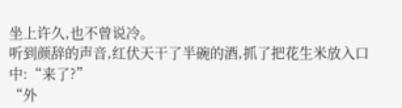坐上许久,也不曾说冷。
听到颜辞的声音,红伏天干了半碗的酒,抓了把花生米放入口中:“来了?”
“外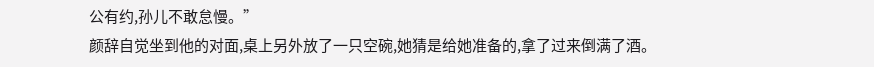公有约,孙儿不敢怠慢。”
颜辞自觉坐到他的对面,桌上另外放了一只空碗,她猜是给她准备的,拿了过来倒满了酒。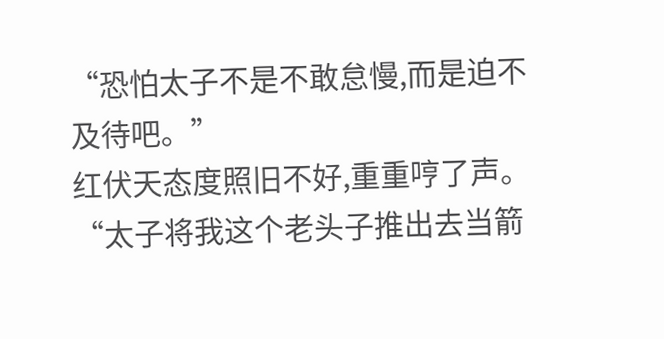“恐怕太子不是不敢怠慢,而是迫不及待吧。”
红伏天态度照旧不好,重重哼了声。
“太子将我这个老头子推出去当箭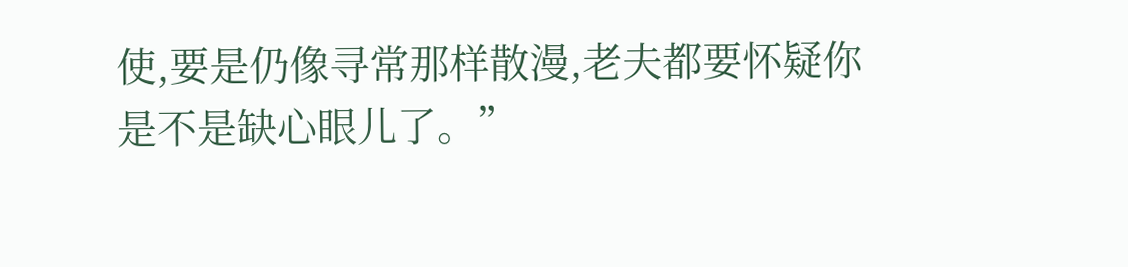使,要是仍像寻常那样散漫,老夫都要怀疑你是不是缺心眼儿了。”